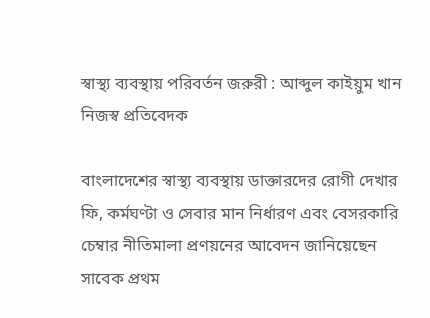স্বাস্থ্য ব্যবস্থায় পরিবর্তন জরুরী : আব্দুল কাইয়ুম খান
নিজস্ব প্রতিবেদক

বাংলাদেশের স্বাস্থ্য ব্যবস্থায় ডাক্তারদের রোগী দেখার ফি, কর্মঘণ্টা ও সেবার মান নির্ধারণ এবং বেসরকারি চেম্বার নীতিমালা প্রণয়নের আবেদন জানিয়েছেন সাবেক প্রথম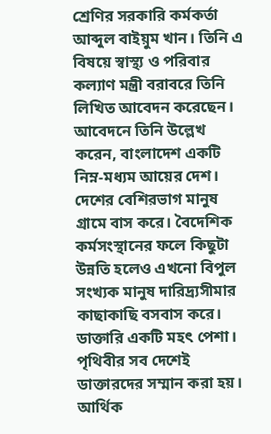শ্রেণির সরকারি কর্মকর্তা আব্দুল বাইয়ুম খান। তিনি এ বিষয়ে স্বাস্থ্য ও পরিবার কল্যাণ মন্ত্রী বরাবরে তিনি লিখিত আবেদন করেছেন।
আবেদনে তিনি উল্লেখ করেন, বাংলাদেশ একটি নিম্ন-মধ্যম আয়ের দেশ। দেশের বেশিরভাগ মানুষ গ্রামে বাস করে। বৈদেশিক কর্মসংস্থানের ফলে কিছুটা উন্নতি হলেও এখনো বিপুল সংখ্যক মানুষ দারিদ্র্যসীমার কাছাকাছি বসবাস করে। ডাক্তারি একটি মহৎ পেশা। পৃথিবীর সব দেশেই ডাক্তারদের সম্মান করা হয়। আর্থিক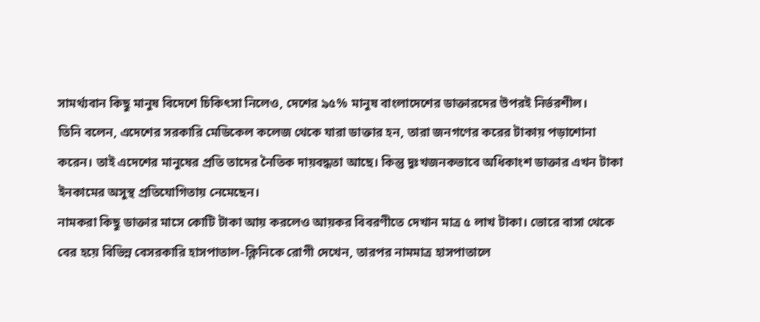সামর্থ্যবান কিছু মানুষ বিদেশে চিকিৎসা নিলেও, দেশের ৯৫% মানুষ বাংলাদেশের ডাক্তারদের উপরই নির্ভরশীল।
তিনি বলেন, এদেশের সরকারি মেডিকেল কলেজ থেকে যারা ডাক্তার হন, তারা জনগণের করের টাকায় পড়াশোনা করেন। তাই এদেশের মানুষের প্রতি তাদের নৈতিক দায়বদ্ধতা আছে। কিন্তু দুঃখজনকভাবে অধিকাংশ ডাক্তার এখন টাকা ইনকামের অসুস্থ প্রতিযোগিতায় নেমেছেন।
নামকরা কিছু ডাক্তার মাসে কোটি টাকা আয় করলেও আয়কর বিবরণীতে দেখান মাত্র ৫ লাখ টাকা। ভোরে বাসা থেকে বের হয়ে বিভিন্ন বেসরকারি হাসপাতাল-ক্লিনিকে রোগী দেখেন, তারপর নামমাত্র হাসপাতালে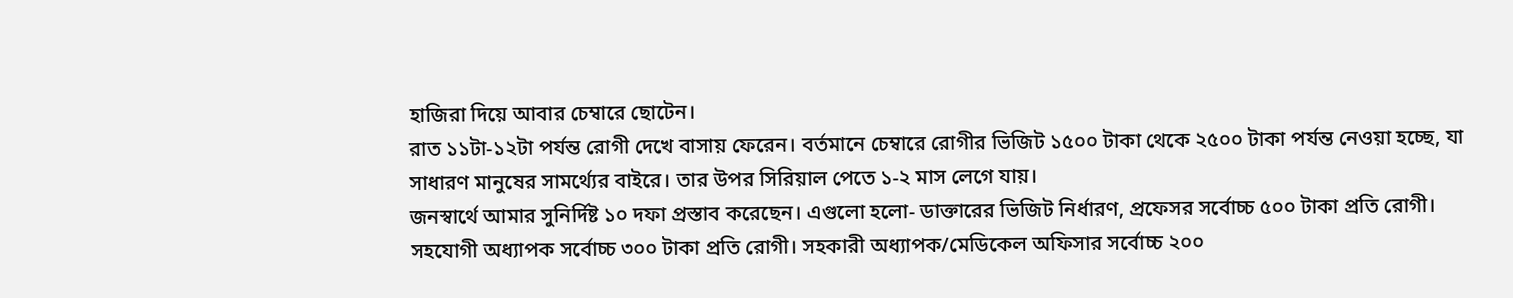হাজিরা দিয়ে আবার চেম্বারে ছোটেন।
রাত ১১টা-১২টা পর্যন্ত রোগী দেখে বাসায় ফেরেন। বর্তমানে চেম্বারে রোগীর ভিজিট ১৫০০ টাকা থেকে ২৫০০ টাকা পর্যন্ত নেওয়া হচ্ছে, যা সাধারণ মানুষের সামর্থ্যের বাইরে। তার উপর সিরিয়াল পেতে ১-২ মাস লেগে যায়।
জনস্বার্থে আমার সুনির্দিষ্ট ১০ দফা প্রস্তাব করেছেন। এগুলো হলো- ডাক্তারের ভিজিট নির্ধারণ, প্রফেসর সর্বোচ্চ ৫০০ টাকা প্রতি রোগী। সহযোগী অধ্যাপক সর্বোচ্চ ৩০০ টাকা প্রতি রোগী। সহকারী অধ্যাপক/মেডিকেল অফিসার সর্বোচ্চ ২০০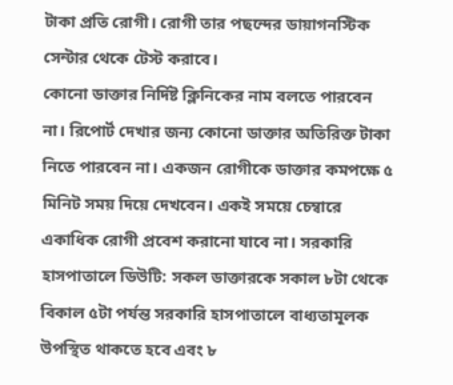টাকা প্রতি রোগী। রোগী তার পছন্দের ডায়াগনস্টিক সেন্টার থেকে টেস্ট করাবে।
কোনো ডাক্তার নির্দিষ্ট ক্লিনিকের নাম বলতে পারবেন না। রিপোর্ট দেখার জন্য কোনো ডাক্তার অতিরিক্ত টাকা নিতে পারবেন না। একজন রোগীকে ডাক্তার কমপক্ষে ৫ মিনিট সময় দিয়ে দেখবেন। একই সময়ে চেম্বারে একাধিক রোগী প্রবেশ করানো যাবে না। সরকারি হাসপাতালে ডিউটি: সকল ডাক্তারকে সকাল ৮টা থেকে বিকাল ৫টা পর্যন্ত সরকারি হাসপাতালে বাধ্যতামূলক উপস্থিত থাকতে হবে এবং ৮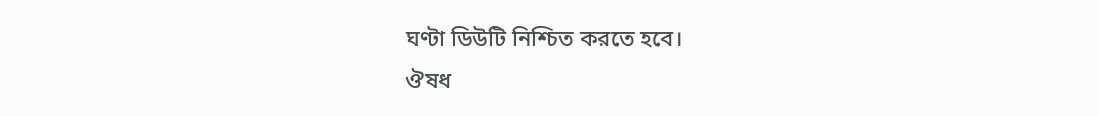ঘণ্টা ডিউটি নিশ্চিত করতে হবে।
ঔষধ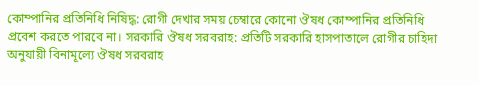কোম্পানির প্রতিনিধি নিষিদ্ধ: রোগী দেখার সময় চেম্বারে কোনো ঔষধ কোম্পানির প্রতিনিধি প্রবেশ করতে পারবে না। সরকারি ঔষধ সরবরাহ: প্রতিটি সরকারি হাসপাতালে রোগীর চাহিদা অনুযায়ী বিনামূল্যে ঔষধ সরবরাহ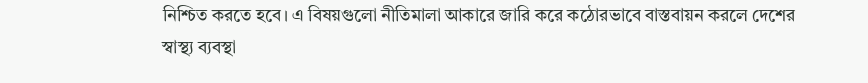নিশ্চিত করতে হবে। এ বিষয়গুলো নীতিমালা আকারে জারি করে কঠোরভাবে বাস্তবায়ন করলে দেশের স্বাস্থ্য ব্যবস্থা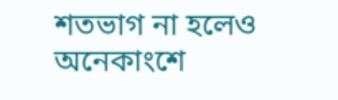শতভাগ না হলেও অনেকাংশে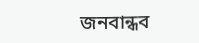জনবান্ধব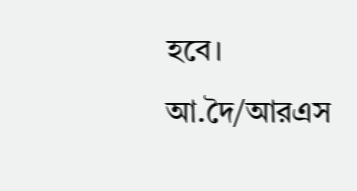হবে।
আ.দৈ/আরএস